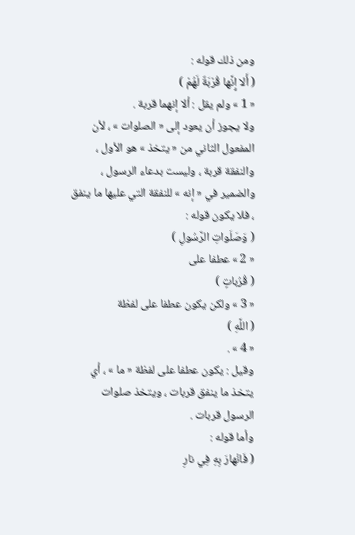ومن ذلك قوله :
( أَلا إِنَّها قُرْبَةٌ لَهُمْ )
« 1 » ولم يقل : ألا إنهما قربة .
ولا يجوز أن يعود إلى « الصلوات » ، لأن المفعول الثاني من « يتخذ » هو الأول ، والنفقة قربة ، وليست بدعاء الرسول ، والضمير في « إنه » للنفقة التي عليها ما ينفق ، فلا يكون قوله :
( وَصَلَواتِ الرَّسُولِ )
« 2 » عطفا على
( قُرُباتٍ )
« 3 » ولكن يكون عطفا على لفظة
( اللَّهِ )
« 4 » .
وقيل : يكون عطفا على لفظة « ما » ، أي يتخذ ما ينفق قربات ، ويتخذ صلوات الرسول قربات .
وأما قوله :
( فَانْهارَ بِهِ فِي نارِ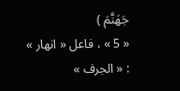جَهَنَّمَ )
« 5 » ، فاعل « انهار » : « الجرف »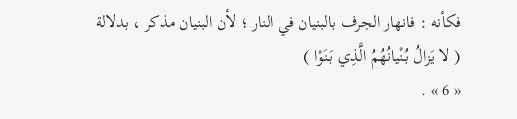فكأنه : فانهار الجرف بالبنيان في النار ؛ لأن البنيان مذكر ، بدلالة
( لا يَزالُ بُنْيانُهُمُ الَّذِي بَنَوْا )
« 6 » .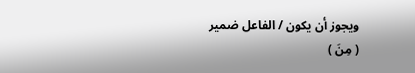ويجوز أن يكون / الفاعل ضمير
( مِنَ )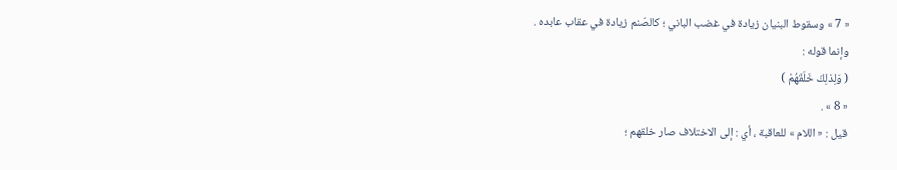« 7 » وسقوط البنيان زيادة في غضب الباني ؛ كالصّنم زيادة في عقاب عابده .
وإنما قوله :
( وَلِذلِكَ خَلَقَهُمْ )
« 8 » .
قيل : « اللام » للعاقبة ، أي : إلى الاختلاف صار خلقهم ؛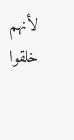لأنهم خلقوا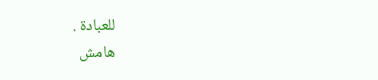للعبادة .
هامش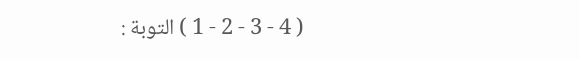( 4 - 3 - 2 - 1 ) التوبة :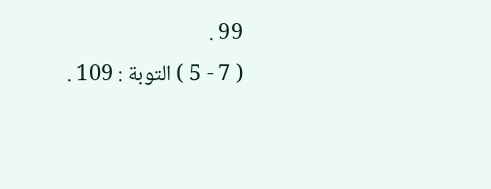99 .
( 7 - 5 ) التوبة : 109 .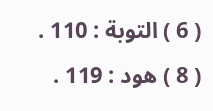( 6 ) التوبة : 110 .
( 8 ) هود : 119 .